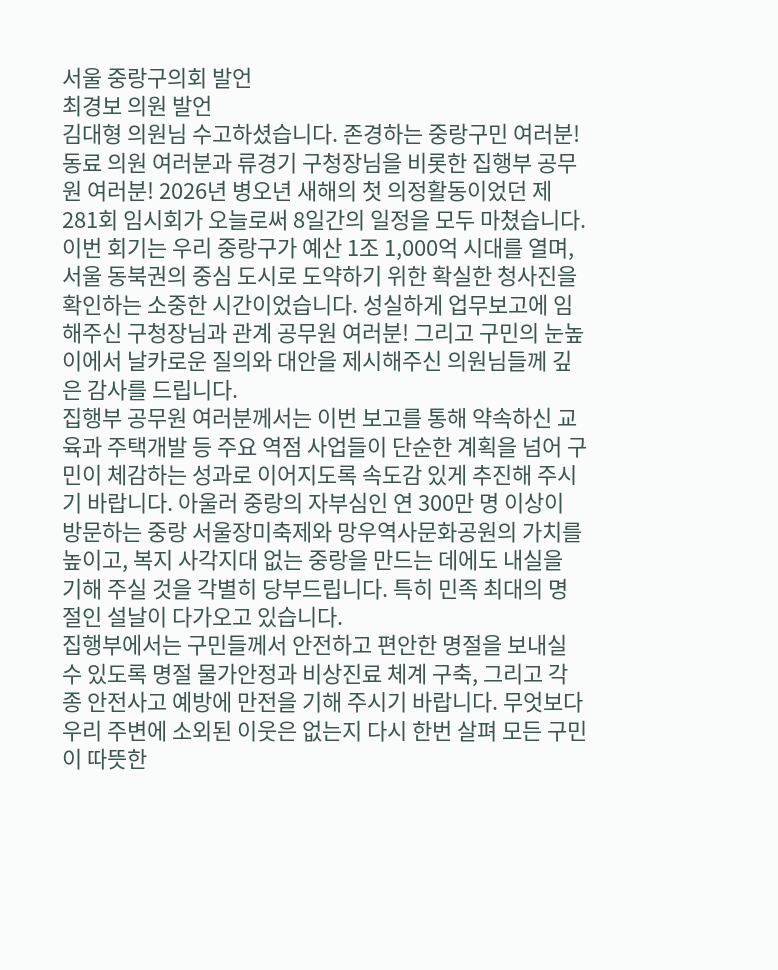서울 중랑구의회 발언
최경보 의원 발언
김대형 의원님 수고하셨습니다. 존경하는 중랑구민 여러분! 동료 의원 여러분과 류경기 구청장님을 비롯한 집행부 공무원 여러분! 2026년 병오년 새해의 첫 의정활동이었던 제281회 임시회가 오늘로써 8일간의 일정을 모두 마쳤습니다.
이번 회기는 우리 중랑구가 예산 1조 1,000억 시대를 열며, 서울 동북권의 중심 도시로 도약하기 위한 확실한 청사진을 확인하는 소중한 시간이었습니다. 성실하게 업무보고에 임해주신 구청장님과 관계 공무원 여러분! 그리고 구민의 눈높이에서 날카로운 질의와 대안을 제시해주신 의원님들께 깊은 감사를 드립니다.
집행부 공무원 여러분께서는 이번 보고를 통해 약속하신 교육과 주택개발 등 주요 역점 사업들이 단순한 계획을 넘어 구민이 체감하는 성과로 이어지도록 속도감 있게 추진해 주시기 바랍니다. 아울러 중랑의 자부심인 연 300만 명 이상이 방문하는 중랑 서울장미축제와 망우역사문화공원의 가치를 높이고, 복지 사각지대 없는 중랑을 만드는 데에도 내실을 기해 주실 것을 각별히 당부드립니다. 특히 민족 최대의 명절인 설날이 다가오고 있습니다.
집행부에서는 구민들께서 안전하고 편안한 명절을 보내실 수 있도록 명절 물가안정과 비상진료 체계 구축, 그리고 각종 안전사고 예방에 만전을 기해 주시기 바랍니다. 무엇보다 우리 주변에 소외된 이웃은 없는지 다시 한번 살펴 모든 구민이 따뜻한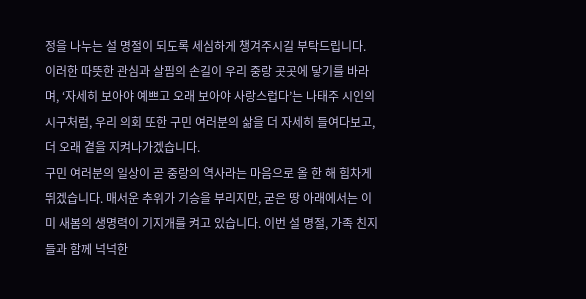정을 나누는 설 명절이 되도록 세심하게 챙겨주시길 부탁드립니다. 이러한 따뜻한 관심과 살핌의 손길이 우리 중랑 곳곳에 닿기를 바라며, ‘자세히 보아야 예쁘고 오래 보아야 사랑스럽다’는 나태주 시인의 시구처럼, 우리 의회 또한 구민 여러분의 삶을 더 자세히 들여다보고, 더 오래 곁을 지켜나가겠습니다.
구민 여러분의 일상이 곧 중랑의 역사라는 마음으로 올 한 해 힘차게 뛰겠습니다. 매서운 추위가 기승을 부리지만, 굳은 땅 아래에서는 이미 새봄의 생명력이 기지개를 켜고 있습니다. 이번 설 명절, 가족 친지들과 함께 넉넉한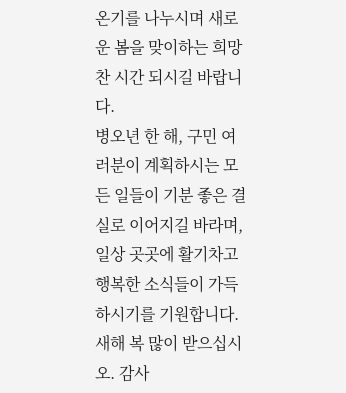온기를 나누시며 새로운 봄을 맞이하는 희망찬 시간 되시길 바랍니다.
병오년 한 해, 구민 여러분이 계획하시는 모든 일들이 기분 좋은 결실로 이어지길 바라며, 일상 곳곳에 활기차고 행복한 소식들이 가득하시기를 기원합니다. 새해 복 많이 받으십시오. 감사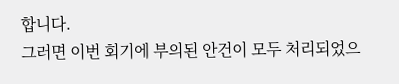합니다.
그러면 이번 회기에 부의된 안건이 모두 처리되었으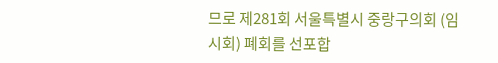므로 제281회 서울특별시 중랑구의회 (임시회) 폐회를 선포합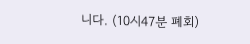니다. (10시47분 폐회)